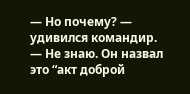— Но почему? — удивился командир.
— Не знаю. Он назвал это “акт доброй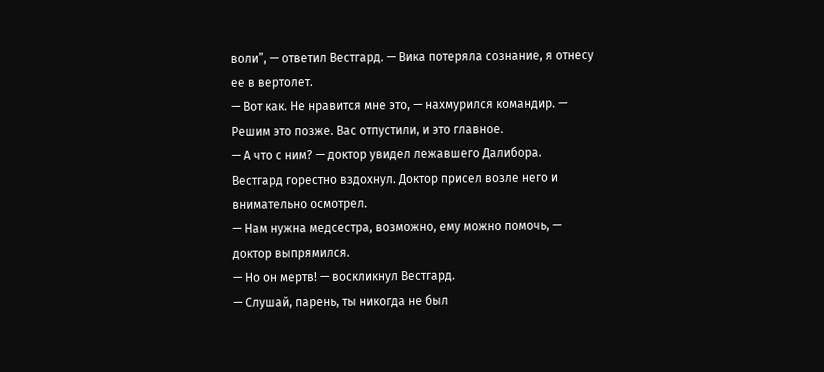воли”, — ответил Вестгард. — Вика потеряла сознание, я отнесу ее в вертолет.
— Вот как. Не нравится мне это, — нахмурился командир. — Решим это позже. Вас отпустили, и это главное.
— А что с ним? — доктор увидел лежавшего Далибора.
Вестгард горестно вздохнул. Доктор присел возле него и внимательно осмотрел.
— Нам нужна медсестра, возможно, ему можно помочь, — доктор выпрямился.
— Но он мертв! — воскликнул Вестгард.
— Слушай, парень, ты никогда не был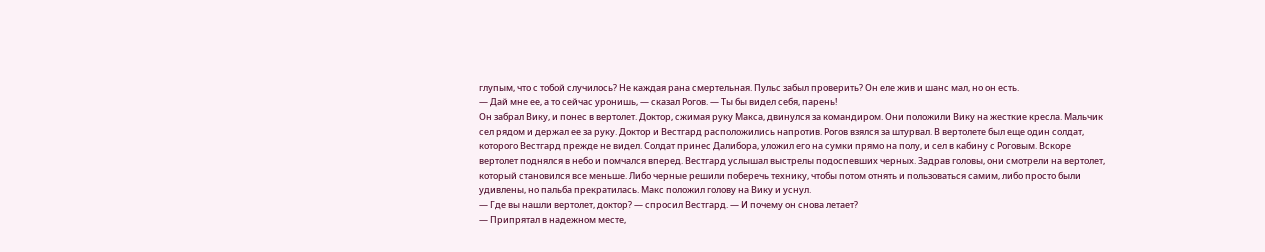глупым, что с тобой случилось? Не каждая рана смертельная. Пульс забыл проверить? Он еле жив и шанс мал, но он есть.
— Дай мне ее, а то сейчас уронишь, — сказал Рогов. — Ты бы видел себя, парень!
Он забрал Вику, и понес в вертолет. Доктор, сжимая руку Макса, двинулся за командиром. Они положили Вику на жесткие кресла. Мальчик сел рядом и держал ее за руку. Доктор и Вестгард расположились напротив. Рогов взялся за штурвал. В вертолете был еще один солдат, которого Вестгард прежде не видел. Солдат принес Далибора, уложил его на сумки прямо на полу, и сел в кабину с Роговым. Вскоре вертолет поднялся в небо и помчался вперед. Вестгард услышал выстрелы подоспевших черных. Задрав головы, они смотрели на вертолет, который становился все меньше. Либо черные решили поберечь технику, чтобы потом отнять и пользоваться самим, либо просто были удивлены, но пальба прекратилась. Макс положил голову на Вику и уснул.
— Где вы нашли вертолет, доктор? — спросил Вестгард. — И почему он снова летает?
— Припрятал в надежном месте,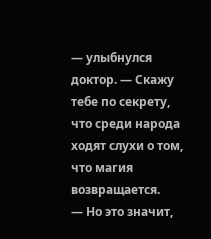— улыбнулся доктор. — Скажу тебе по секрету, что среди народа ходят слухи о том, что магия возвращается.
— Но это значит,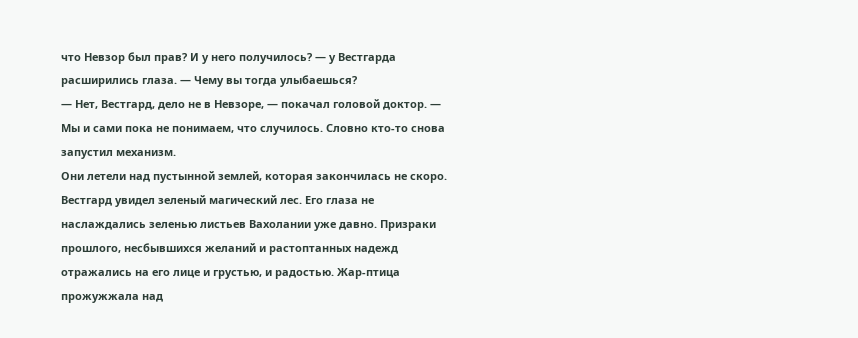что Невзор был прав? И у него получилось? — у Вестгарда расширились глаза. — Чему вы тогда улыбаешься?
— Нет, Вестгард, дело не в Невзоре, — покачал головой доктор. — Мы и сами пока не понимаем, что случилось. Словно кто-то снова запустил механизм.
Они летели над пустынной землей, которая закончилась не скоро. Вестгард увидел зеленый магический лес. Его глаза не наслаждались зеленью листьев Вахолании уже давно. Призраки прошлого, несбывшихся желаний и растоптанных надежд отражались на его лице и грустью, и радостью. Жар-птица прожужжала над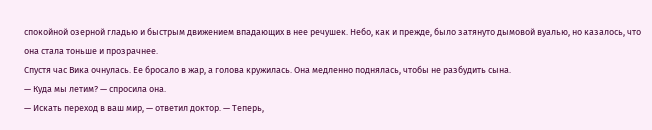спокойной озерной гладью и быстрым движением впадающих в нее речушек. Небо, как и прежде, было затянуто дымовой вуалью, но казалось, что она стала тоньше и прозрачнее.
Спустя час Вика очнулась. Ее бросало в жар, а голова кружилась. Она медленно поднялась, чтобы не разбудить сына.
— Куда мы летим? — спросила она.
— Искать переход в ваш мир, — ответил доктор. — Теперь,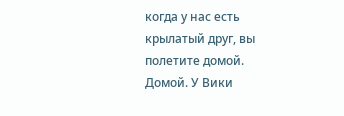когда у нас есть крылатый друг, вы полетите домой.
Домой. У Вики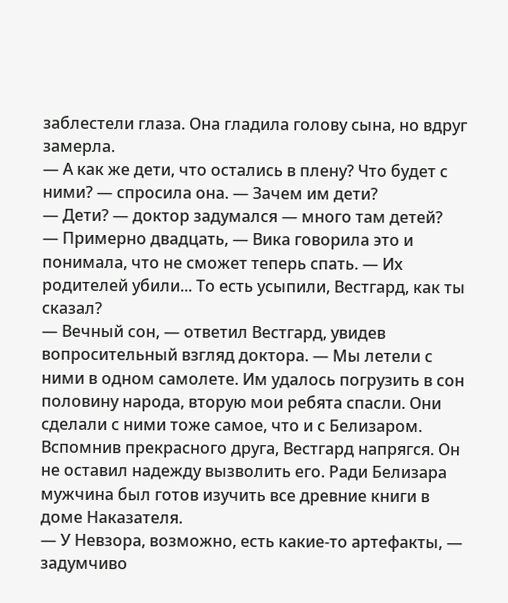заблестели глаза. Она гладила голову сына, но вдруг замерла.
— А как же дети, что остались в плену? Что будет с ними? — спросила она. — Зачем им дети?
— Дети? — доктор задумался — много там детей?
— Примерно двадцать, — Вика говорила это и понимала, что не сможет теперь спать. — Их родителей убили... То есть усыпили, Вестгард, как ты сказал?
— Вечный сон, — ответил Вестгард, увидев вопросительный взгляд доктора. — Мы летели с ними в одном самолете. Им удалось погрузить в сон половину народа, вторую мои ребята спасли. Они сделали с ними тоже самое, что и с Белизаром.
Вспомнив прекрасного друга, Вестгард напрягся. Он не оставил надежду вызволить его. Ради Белизара мужчина был готов изучить все древние книги в доме Наказателя.
— У Невзора, возможно, есть какие-то артефакты, — задумчиво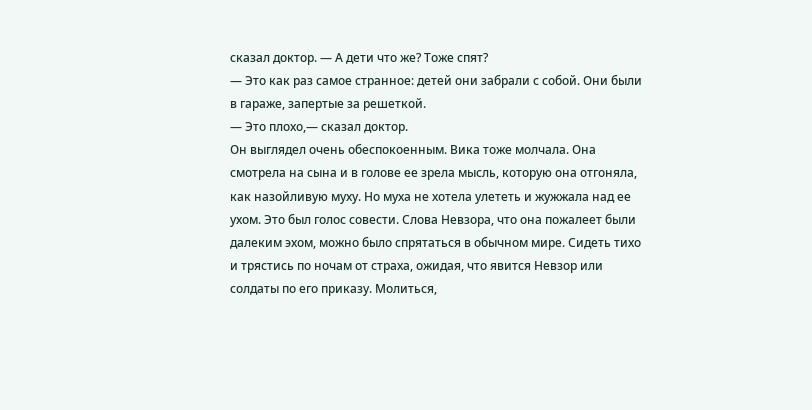сказал доктор. — А дети что же? Тоже спят?
— Это как раз самое странное: детей они забрали с собой. Они были в гараже, запертые за решеткой.
— Это плохо,— сказал доктор.
Он выглядел очень обеспокоенным. Вика тоже молчала. Она смотрела на сына и в голове ее зрела мысль, которую она отгоняла, как назойливую муху. Но муха не хотела улететь и жужжала над ее ухом. Это был голос совести. Слова Невзора, что она пожалеет были далеким эхом, можно было спрятаться в обычном мире. Сидеть тихо и трястись по ночам от страха, ожидая, что явится Невзор или солдаты по его приказу. Молиться,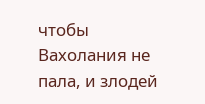чтобы Вахолания не пала, и злодей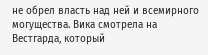не обрел власть над ней и всемирного могущества. Вика смотрела на Вестгарда, который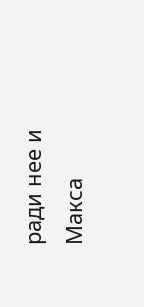ради нее и Макса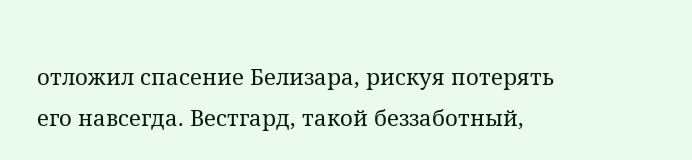отложил спасение Белизара, рискуя потерять его навсегда. Вестгард, такой беззаботный,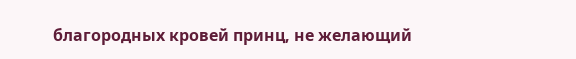благородных кровей принц, не желающий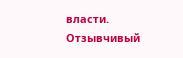власти. Отзывчивый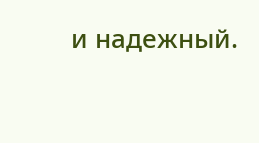и надежный.